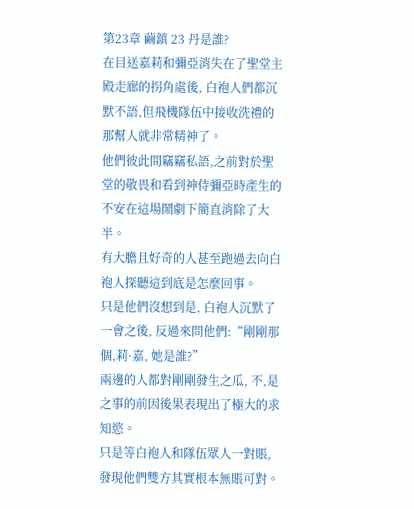第23章 繭鎮 23 丹是誰?
在目送嘉莉和彌亞消失在了聖堂主殿走廊的拐角處後, 白袍人們都沉默不語,但飛機隊伍中接收洗禮的那幫人就非常精神了。
他們彼此間竊竊私語,之前對於聖堂的敬畏和看到神侍彌亞時產生的不安在這場鬧劇下簡直消除了大半。
有大膽且好奇的人甚至跑過去向白袍人探聽這到底是怎麼回事。
只是他們沒想到是, 白袍人沉默了一會之後, 反過來問他們:“剛剛那個,莉·嘉, 她是誰?”
兩邊的人都對剛剛發生之瓜, 不,是之事的前因後果表現出了極大的求知慾。
只是等白袍人和隊伍眾人一對賬, 發現他們雙方其實根本無賬可對。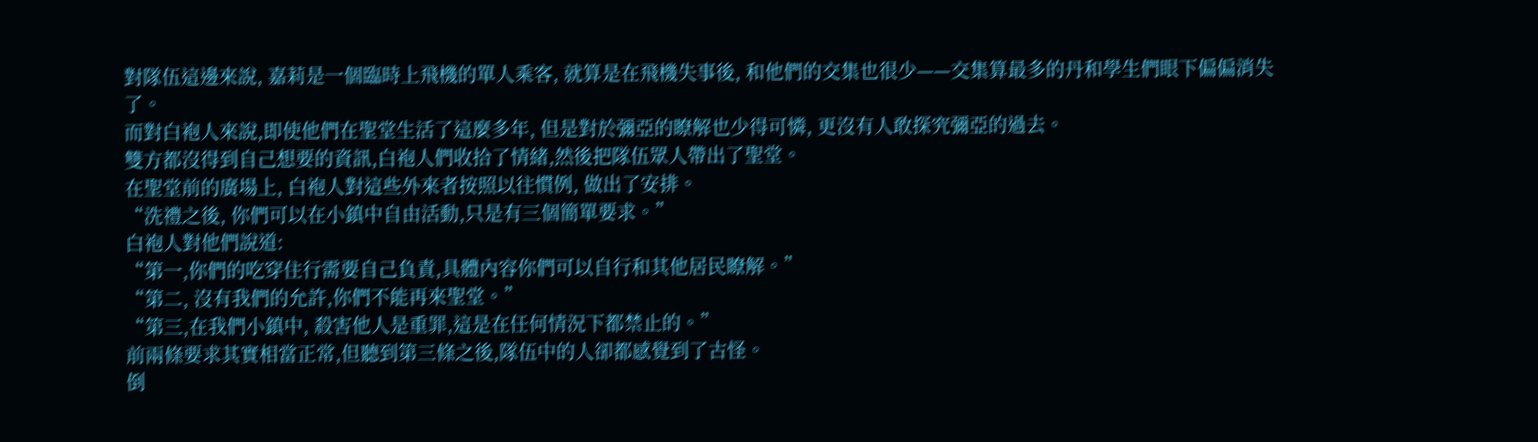對隊伍這邊來說, 嘉莉是一個臨時上飛機的單人乘客, 就算是在飛機失事後, 和他們的交集也很少——交集算最多的丹和學生們眼下偏偏消失了。
而對白袍人來說,即使他們在聖堂生活了這麼多年, 但是對於彌亞的瞭解也少得可憐, 更沒有人敢探究彌亞的過去。
雙方都沒得到自己想要的資訊,白袍人們收拾了情緒,然後把隊伍眾人帶出了聖堂。
在聖堂前的廣場上, 白袍人對這些外來者按照以往慣例, 做出了安排。
“洗禮之後, 你們可以在小鎮中自由活動,只是有三個簡單要求。”
白袍人對他們說道:
“第一,你們的吃穿住行需要自己負責,具體內容你們可以自行和其他居民瞭解。”
“第二, 沒有我們的允許,你們不能再來聖堂。”
“第三,在我們小鎮中, 殺害他人是重罪,這是在任何情況下都禁止的。”
前兩條要求其實相當正常,但聽到第三條之後,隊伍中的人卻都感覺到了古怪。
倒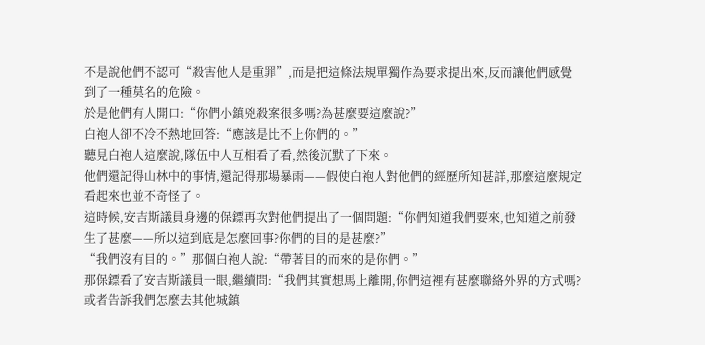不是說他們不認可“殺害他人是重罪”,而是把這條法規單獨作為要求提出來,反而讓他們感覺到了一種莫名的危險。
於是他們有人開口:“你們小鎮兇殺案很多嗎?為甚麼要這麼說?”
白袍人卻不冷不熱地回答:“應該是比不上你們的。”
聽見白袍人這麼說,隊伍中人互相看了看,然後沉默了下來。
他們還記得山林中的事情,還記得那場暴雨——假使白袍人對他們的經歷所知甚詳,那麼這麼規定看起來也並不奇怪了。
這時候,安吉斯議員身邊的保鏢再次對他們提出了一個問題:“你們知道我們要來,也知道之前發生了甚麼——所以這到底是怎麼回事?你們的目的是甚麼?”
“我們沒有目的。”那個白袍人說:“帶著目的而來的是你們。”
那保鏢看了安吉斯議員一眼,繼續問:“我們其實想馬上離開,你們這裡有甚麼聯絡外界的方式嗎?或者告訴我們怎麼去其他城鎮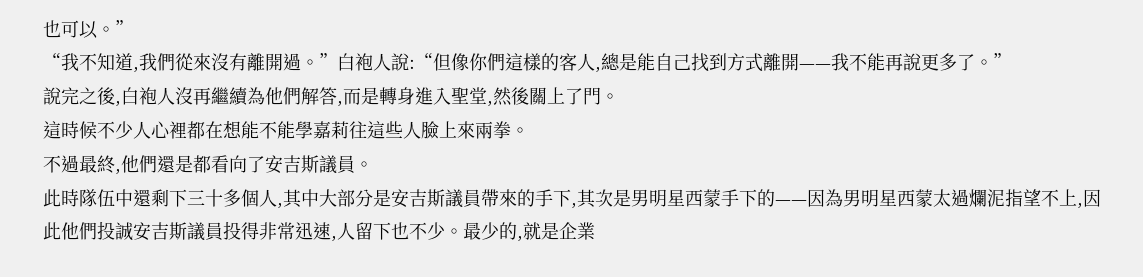也可以。”
“我不知道,我們從來沒有離開過。”白袍人說:“但像你們這樣的客人,總是能自己找到方式離開——我不能再說更多了。”
說完之後,白袍人沒再繼續為他們解答,而是轉身進入聖堂,然後關上了門。
這時候不少人心裡都在想能不能學嘉莉往這些人臉上來兩拳。
不過最終,他們還是都看向了安吉斯議員。
此時隊伍中還剩下三十多個人,其中大部分是安吉斯議員帶來的手下,其次是男明星西蒙手下的——因為男明星西蒙太過爛泥指望不上,因此他們投誠安吉斯議員投得非常迅速,人留下也不少。最少的,就是企業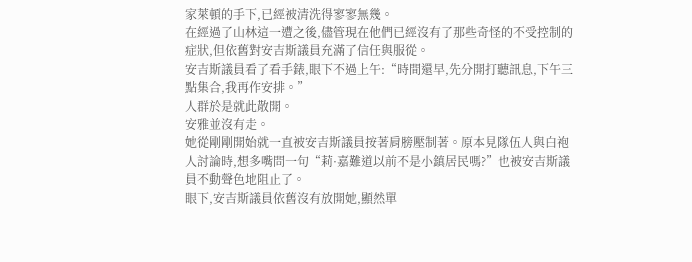家萊頓的手下,已經被清洗得寥寥無幾。
在經過了山林這一遭之後,儘管現在他們已經沒有了那些奇怪的不受控制的症狀,但依舊對安吉斯議員充滿了信任與服從。
安吉斯議員看了看手錶,眼下不過上午:“時間還早,先分開打聽訊息,下午三點集合,我再作安排。”
人群於是就此散開。
安雅並沒有走。
她從剛剛開始就一直被安吉斯議員按著肩膀壓制著。原本見隊伍人與白袍人討論時,想多嘴問一句“莉·嘉難道以前不是小鎮居民嗎?”也被安吉斯議員不動聲色地阻止了。
眼下,安吉斯議員依舊沒有放開她,顯然單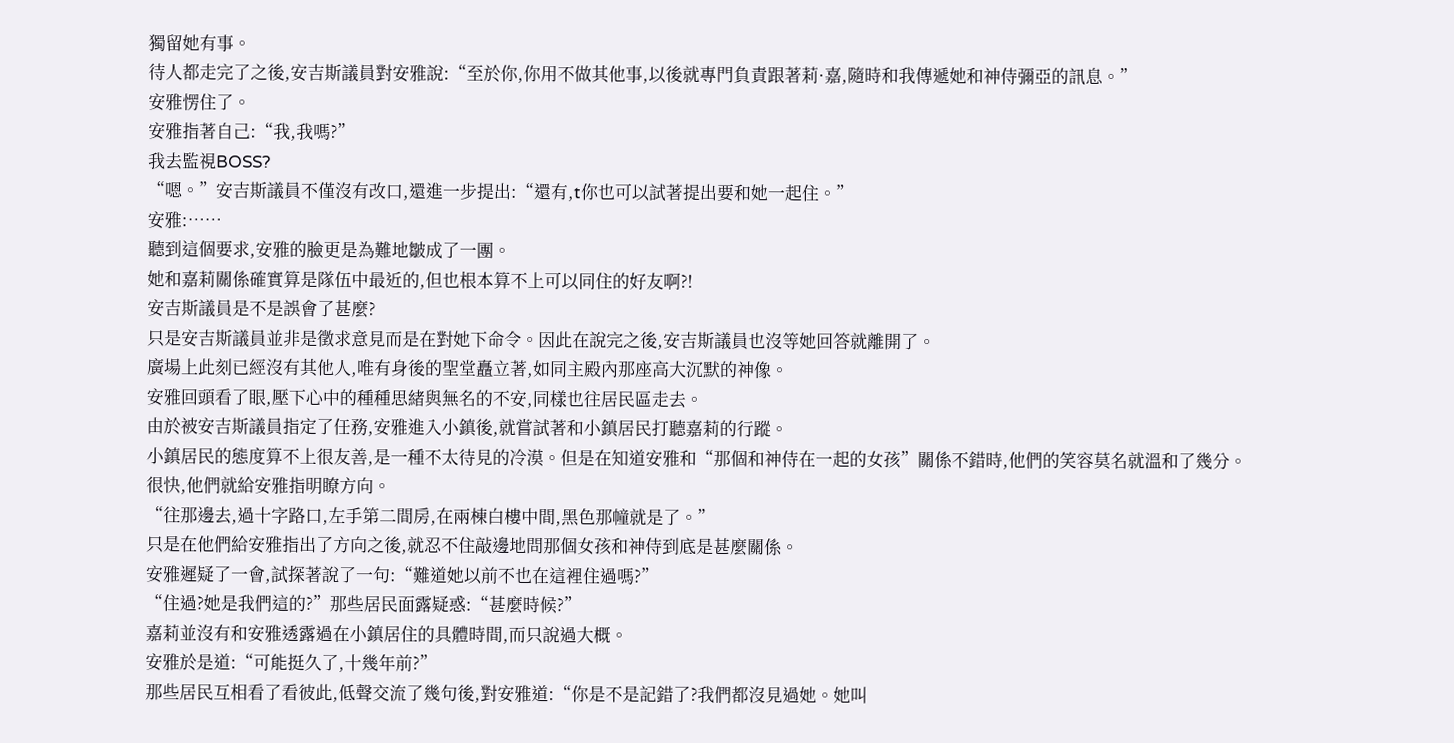獨留她有事。
待人都走完了之後,安吉斯議員對安雅說:“至於你,你用不做其他事,以後就專門負責跟著莉·嘉,隨時和我傳遞她和神侍彌亞的訊息。”
安雅愣住了。
安雅指著自己:“我,我嗎?”
我去監視BOSS?
“嗯。”安吉斯議員不僅沒有改口,還進一步提出:“還有,t你也可以試著提出要和她一起住。”
安雅:……
聽到這個要求,安雅的臉更是為難地皺成了一團。
她和嘉莉關係確實算是隊伍中最近的,但也根本算不上可以同住的好友啊?!
安吉斯議員是不是誤會了甚麼?
只是安吉斯議員並非是徵求意見而是在對她下命令。因此在說完之後,安吉斯議員也沒等她回答就離開了。
廣場上此刻已經沒有其他人,唯有身後的聖堂矗立著,如同主殿內那座高大沉默的神像。
安雅回頭看了眼,壓下心中的種種思緒與無名的不安,同樣也往居民區走去。
由於被安吉斯議員指定了任務,安雅進入小鎮後,就嘗試著和小鎮居民打聽嘉莉的行蹤。
小鎮居民的態度算不上很友善,是一種不太待見的冷漠。但是在知道安雅和“那個和神侍在一起的女孩”關係不錯時,他們的笑容莫名就溫和了幾分。
很快,他們就給安雅指明瞭方向。
“往那邊去,過十字路口,左手第二間房,在兩棟白樓中間,黑色那幢就是了。”
只是在他們給安雅指出了方向之後,就忍不住敲邊地問那個女孩和神侍到底是甚麼關係。
安雅遲疑了一會,試探著說了一句:“難道她以前不也在這裡住過嗎?”
“住過?她是我們這的?”那些居民面露疑惑:“甚麼時候?”
嘉莉並沒有和安雅透露過在小鎮居住的具體時間,而只說過大概。
安雅於是道:“可能挺久了,十幾年前?”
那些居民互相看了看彼此,低聲交流了幾句後,對安雅道:“你是不是記錯了?我們都沒見過她。她叫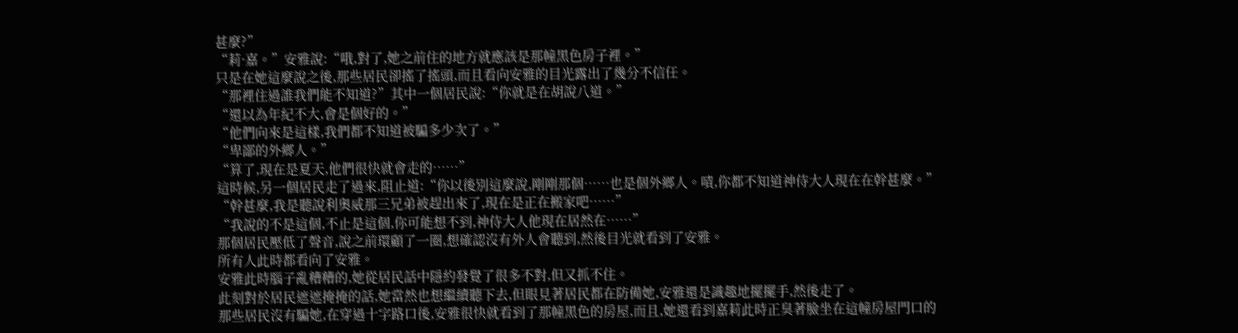甚麼?”
“莉·嘉。”安雅說:“哦,對了,她之前住的地方就應該是那幢黑色房子裡。”
只是在她這麼說之後,那些居民卻搖了搖頭,而且看向安雅的目光露出了幾分不信任。
“那裡住過誰我們能不知道?”其中一個居民說:“你就是在胡說八道。”
“還以為年紀不大,會是個好的。”
“他們向來是這樣,我們都不知道被騙多少次了。”
“卑鄙的外鄉人。”
“算了,現在是夏天,他們很快就會走的……”
這時候,另一個居民走了過來,阻止道:“你以後別這麼說,剛剛那個……也是個外鄉人。嘖,你都不知道神侍大人現在在幹甚麼。”
“幹甚麼,我是聽說利奧威那三兄弟被趕出來了,現在是正在搬家吧……”
“我說的不是這個,不止是這個,你可能想不到,神侍大人他現在居然在……”
那個居民壓低了聲音,說之前環顧了一圈,想確認沒有外人會聽到,然後目光就看到了安雅。
所有人此時都看向了安雅。
安雅此時腦子亂糟糟的,她從居民話中隱約發覺了很多不對,但又抓不住。
此刻對於居民遮遮掩掩的話,她當然也想繼續聽下去,但眼見著居民都在防備她,安雅還是識趣地擺擺手,然後走了。
那些居民沒有騙她,在穿過十字路口後,安雅很快就看到了那幢黑色的房屋,而且,她還看到嘉莉此時正臭著臉坐在這幢房屋門口的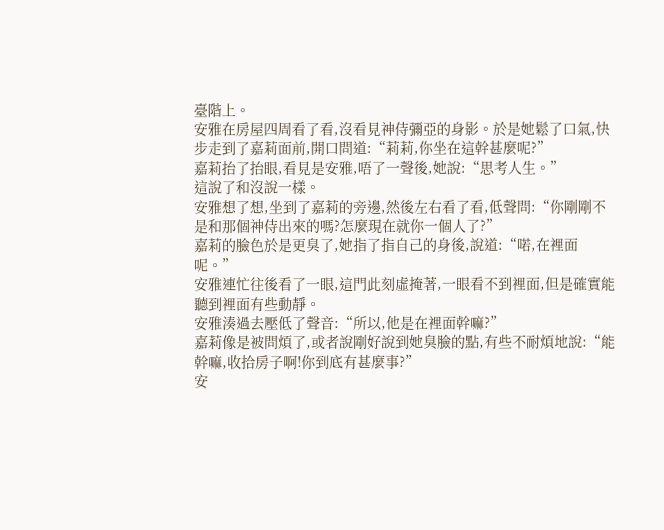臺階上。
安雅在房屋四周看了看,沒看見神侍彌亞的身影。於是她鬆了口氣,快步走到了嘉莉面前,開口問道:“莉莉,你坐在這幹甚麼呢?”
嘉莉抬了抬眼,看見是安雅,唔了一聲後,她說:“思考人生。”
這說了和沒說一樣。
安雅想了想,坐到了嘉莉的旁邊,然後左右看了看,低聲問:“你剛剛不是和那個神侍出來的嗎?怎麼現在就你一個人了?”
嘉莉的臉色於是更臭了,她指了指自己的身後,說道:“喏,在裡面呢。”
安雅連忙往後看了一眼,這門此刻虛掩著,一眼看不到裡面,但是確實能聽到裡面有些動靜。
安雅湊過去壓低了聲音:“所以,他是在裡面幹嘛?”
嘉莉像是被問煩了,或者說剛好說到她臭臉的點,有些不耐煩地說:“能幹嘛,收拾房子啊!你到底有甚麼事?”
安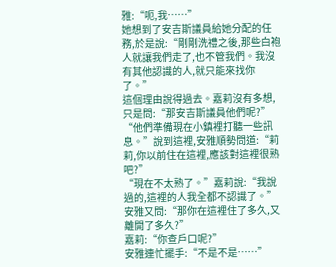雅:“呃,我……”
她想到了安吉斯議員給她分配的任務,於是說:“剛剛洗禮之後,那些白袍人就讓我們走了,也不管我們。我沒有其他認識的人,就只能來找你了。”
這個理由說得過去。嘉莉沒有多想,只是問:“那安吉斯議員他們呢?”
“他們準備現在小鎮裡打聽一些訊息。”說到這裡,安雅順勢問道:“莉莉,你以前住在這裡,應該對這裡很熟吧?”
“現在不太熟了。”嘉莉說:“我說過的,這裡的人我全都不認識了。”
安雅又問:“那你在這裡住了多久,又離開了多久?”
嘉莉:“你查戶口呢?”
安雅連忙擺手:“不是不是……”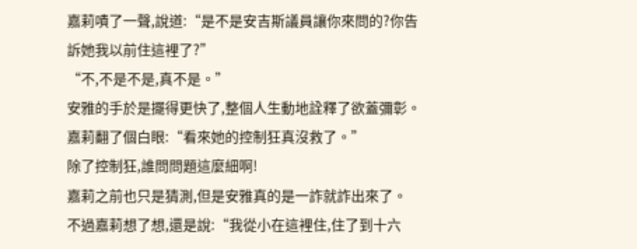嘉莉嘖了一聲,說道:“是不是安吉斯議員讓你來問的?你告訴她我以前住這裡了?”
“不,不是不是,真不是。”
安雅的手於是擺得更快了,整個人生動地詮釋了欲蓋彌彰。
嘉莉翻了個白眼:“看來她的控制狂真沒救了。”
除了控制狂,誰問問題這麼細啊!
嘉莉之前也只是猜測,但是安雅真的是一詐就詐出來了。
不過嘉莉想了想,還是說:“我從小在這裡住,住了到十六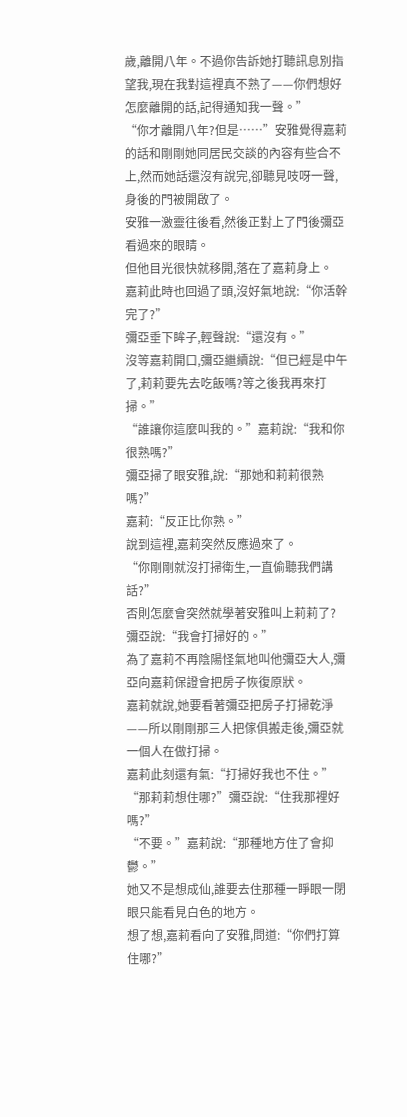歲,離開八年。不過你告訴她打聽訊息別指望我,現在我對這裡真不熟了——你們想好怎麼離開的話,記得通知我一聲。”
“你才離開八年?但是……”安雅覺得嘉莉的話和剛剛她同居民交談的內容有些合不上,然而她話還沒有說完,卻聽見吱呀一聲,身後的門被開啟了。
安雅一激靈往後看,然後正對上了門後彌亞看過來的眼睛。
但他目光很快就移開,落在了嘉莉身上。
嘉莉此時也回過了頭,沒好氣地說:“你活幹完了?”
彌亞垂下眸子,輕聲說:“還沒有。”
沒等嘉莉開口,彌亞繼續說:“但已經是中午了,莉莉要先去吃飯嗎?等之後我再來打掃。”
“誰讓你這麼叫我的。”嘉莉說:“我和你很熟嗎?”
彌亞掃了眼安雅,說:“那她和莉莉很熟嗎?”
嘉莉:“反正比你熟。”
說到這裡,嘉莉突然反應過來了。
“你剛剛就沒打掃衛生,一直偷聽我們講話?”
否則怎麼會突然就學著安雅叫上莉莉了?
彌亞說:“我會打掃好的。”
為了嘉莉不再陰陽怪氣地叫他彌亞大人,彌亞向嘉莉保證會把房子恢復原狀。
嘉莉就說,她要看著彌亞把房子打掃乾淨——所以剛剛那三人把傢俱搬走後,彌亞就一個人在做打掃。
嘉莉此刻還有氣:“打掃好我也不住。”
“那莉莉想住哪?”彌亞說:“住我那裡好嗎?”
“不要。”嘉莉說:“那種地方住了會抑鬱。”
她又不是想成仙,誰要去住那種一睜眼一閉眼只能看見白色的地方。
想了想,嘉莉看向了安雅,問道:“你們打算住哪?”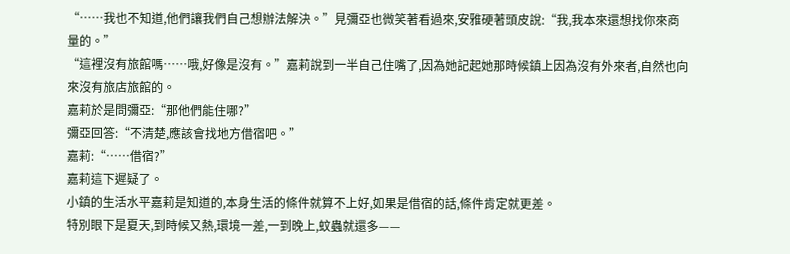“……我也不知道,他們讓我們自己想辦法解決。”見彌亞也微笑著看過來,安雅硬著頭皮說:“我,我本來還想找你來商量的。”
“這裡沒有旅館嗎……哦,好像是沒有。”嘉莉說到一半自己住嘴了,因為她記起她那時候鎮上因為沒有外來者,自然也向來沒有旅店旅館的。
嘉莉於是問彌亞:“那他們能住哪?”
彌亞回答:“不清楚,應該會找地方借宿吧。”
嘉莉:“……借宿?”
嘉莉這下遲疑了。
小鎮的生活水平嘉莉是知道的,本身生活的條件就算不上好,如果是借宿的話,條件肯定就更差。
特別眼下是夏天,到時候又熱,環境一差,一到晚上,蚊蟲就還多——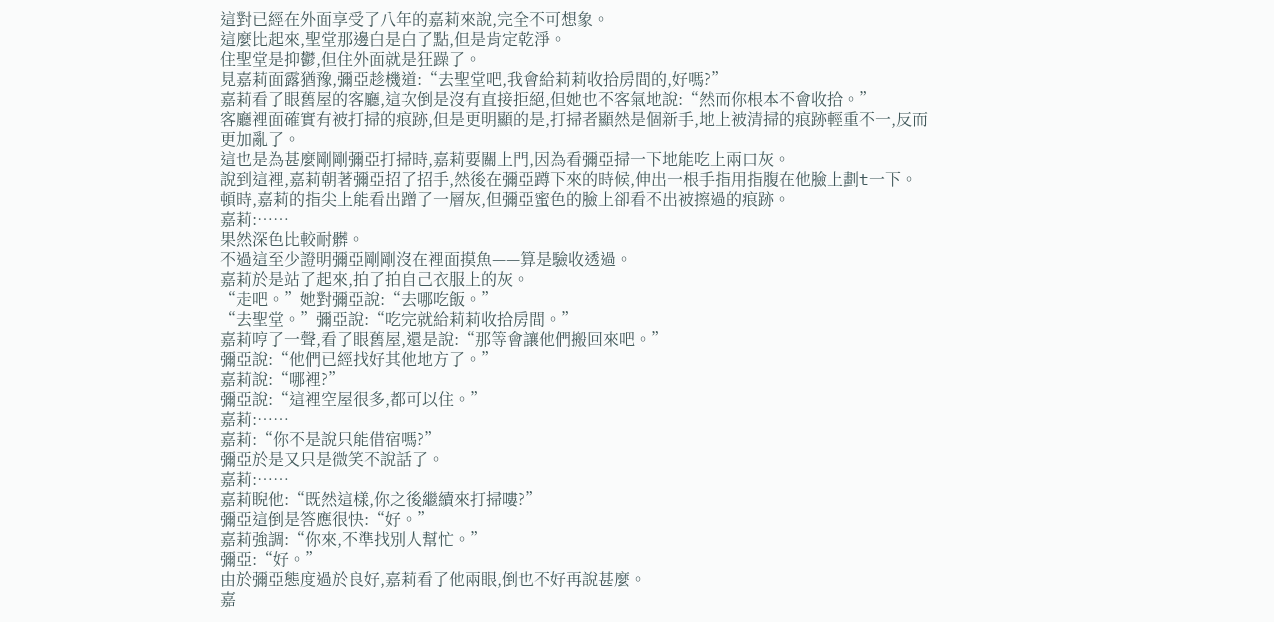這對已經在外面享受了八年的嘉莉來說,完全不可想象。
這麼比起來,聖堂那邊白是白了點,但是肯定乾淨。
住聖堂是抑鬱,但住外面就是狂躁了。
見嘉莉面露猶豫,彌亞趁機道:“去聖堂吧,我會給莉莉收拾房間的,好嗎?”
嘉莉看了眼舊屋的客廳,這次倒是沒有直接拒絕,但她也不客氣地說:“然而你根本不會收拾。”
客廳裡面確實有被打掃的痕跡,但是更明顯的是,打掃者顯然是個新手,地上被清掃的痕跡輕重不一,反而更加亂了。
這也是為甚麼剛剛彌亞打掃時,嘉莉要關上門,因為看彌亞掃一下地能吃上兩口灰。
說到這裡,嘉莉朝著彌亞招了招手,然後在彌亞蹲下來的時候,伸出一根手指用指腹在他臉上劃t一下。
頓時,嘉莉的指尖上能看出蹭了一層灰,但彌亞蜜色的臉上卻看不出被擦過的痕跡。
嘉莉:……
果然深色比較耐髒。
不過這至少證明彌亞剛剛沒在裡面摸魚——算是驗收透過。
嘉莉於是站了起來,拍了拍自己衣服上的灰。
“走吧。”她對彌亞說:“去哪吃飯。”
“去聖堂。”彌亞說:“吃完就給莉莉收拾房間。”
嘉莉哼了一聲,看了眼舊屋,還是說:“那等會讓他們搬回來吧。”
彌亞說:“他們已經找好其他地方了。”
嘉莉說:“哪裡?”
彌亞說:“這裡空屋很多,都可以住。”
嘉莉:……
嘉莉:“你不是說只能借宿嗎?”
彌亞於是又只是微笑不說話了。
嘉莉:……
嘉莉睨他:“既然這樣,你之後繼續來打掃嘍?”
彌亞這倒是答應很快:“好。”
嘉莉強調:“你來,不準找別人幫忙。”
彌亞:“好。”
由於彌亞態度過於良好,嘉莉看了他兩眼,倒也不好再說甚麼。
嘉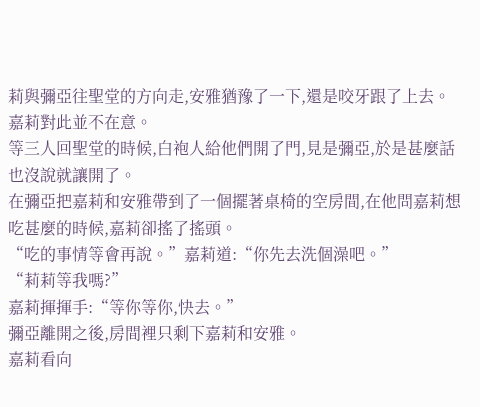莉與彌亞往聖堂的方向走,安雅猶豫了一下,還是咬牙跟了上去。
嘉莉對此並不在意。
等三人回聖堂的時候,白袍人給他們開了門,見是彌亞,於是甚麼話也沒說就讓開了。
在彌亞把嘉莉和安雅帶到了一個擺著桌椅的空房間,在他問嘉莉想吃甚麼的時候,嘉莉卻搖了搖頭。
“吃的事情等會再說。”嘉莉道:“你先去洗個澡吧。”
“莉莉等我嗎?”
嘉莉揮揮手:“等你等你,快去。”
彌亞離開之後,房間裡只剩下嘉莉和安雅。
嘉莉看向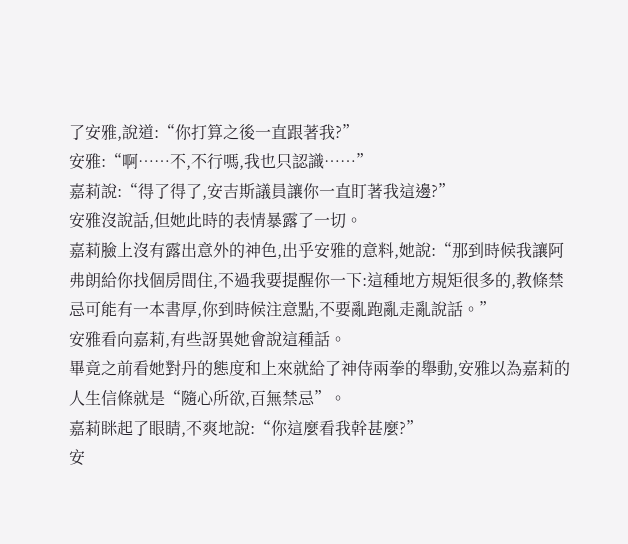了安雅,說道:“你打算之後一直跟著我?”
安雅:“啊……不,不行嗎,我也只認識……”
嘉莉說:“得了得了,安吉斯議員讓你一直盯著我這邊?”
安雅沒說話,但她此時的表情暴露了一切。
嘉莉臉上沒有露出意外的神色,出乎安雅的意料,她說:“那到時候我讓阿弗朗給你找個房間住,不過我要提醒你一下:這種地方規矩很多的,教條禁忌可能有一本書厚,你到時候注意點,不要亂跑亂走亂說話。”
安雅看向嘉莉,有些訝異她會說這種話。
畢竟之前看她對丹的態度和上來就給了神侍兩拳的舉動,安雅以為嘉莉的人生信條就是“隨心所欲,百無禁忌”。
嘉莉眯起了眼睛,不爽地說:“你這麼看我幹甚麼?”
安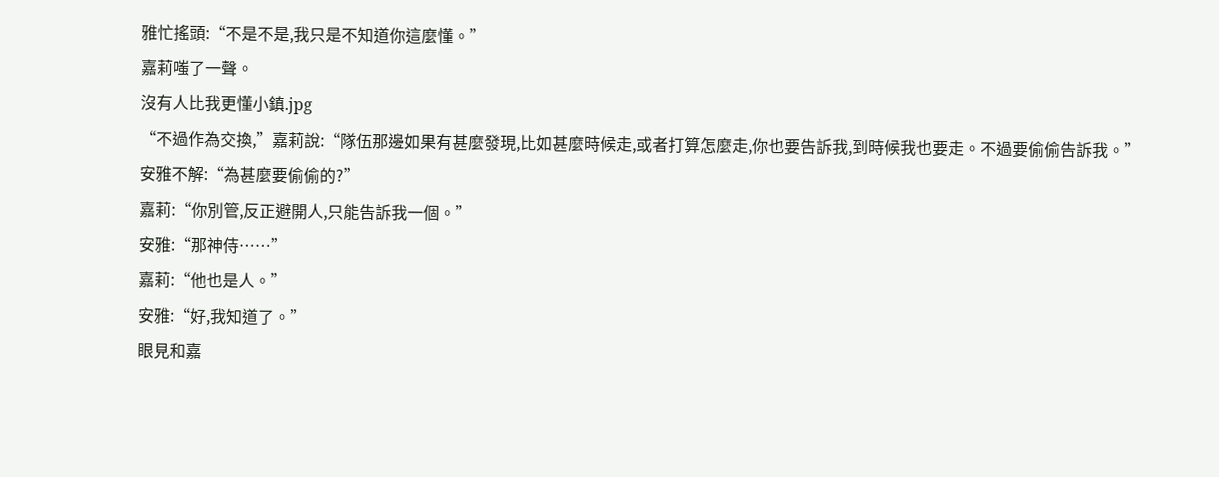雅忙搖頭:“不是不是,我只是不知道你這麼懂。”
嘉莉嗤了一聲。
沒有人比我更懂小鎮.jpg
“不過作為交換,”嘉莉說:“隊伍那邊如果有甚麼發現,比如甚麼時候走,或者打算怎麼走,你也要告訴我,到時候我也要走。不過要偷偷告訴我。”
安雅不解:“為甚麼要偷偷的?”
嘉莉:“你別管,反正避開人,只能告訴我一個。”
安雅:“那神侍……”
嘉莉:“他也是人。”
安雅:“好,我知道了。”
眼見和嘉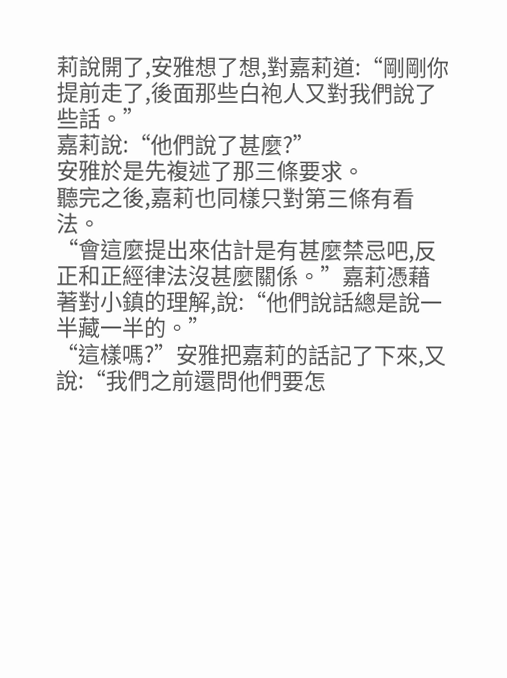莉說開了,安雅想了想,對嘉莉道:“剛剛你提前走了,後面那些白袍人又對我們說了些話。”
嘉莉說:“他們說了甚麼?”
安雅於是先複述了那三條要求。
聽完之後,嘉莉也同樣只對第三條有看法。
“會這麼提出來估計是有甚麼禁忌吧,反正和正經律法沒甚麼關係。”嘉莉憑藉著對小鎮的理解,說:“他們說話總是說一半藏一半的。”
“這樣嗎?”安雅把嘉莉的話記了下來,又說:“我們之前還問他們要怎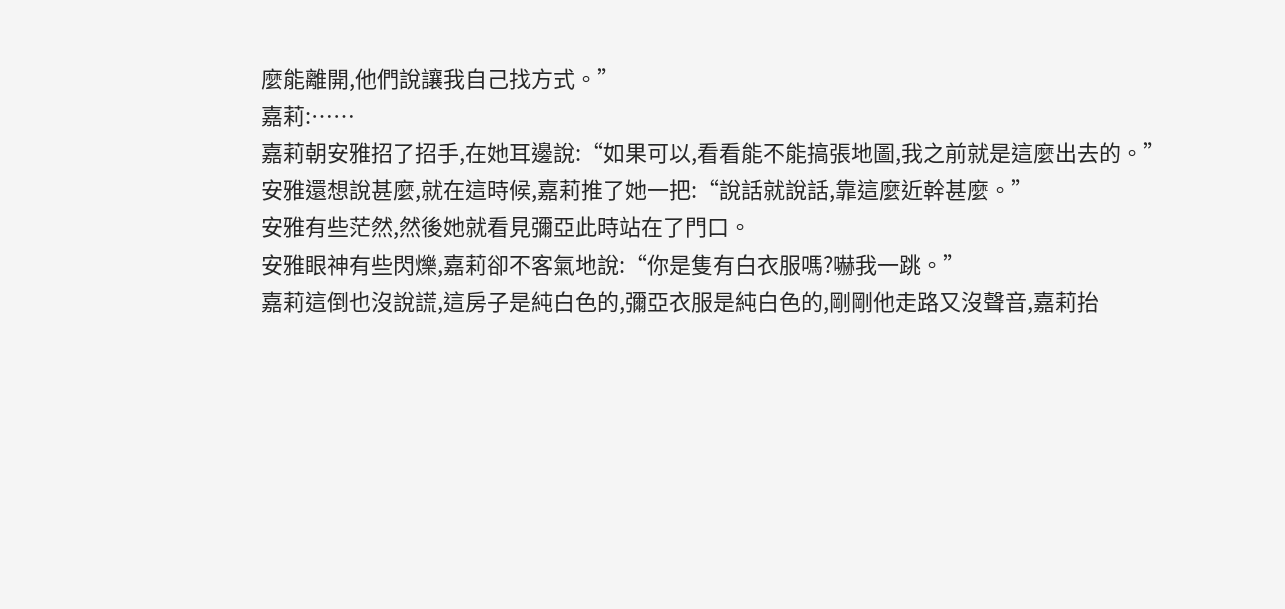麼能離開,他們說讓我自己找方式。”
嘉莉:……
嘉莉朝安雅招了招手,在她耳邊說:“如果可以,看看能不能搞張地圖,我之前就是這麼出去的。”
安雅還想說甚麼,就在這時候,嘉莉推了她一把:“說話就說話,靠這麼近幹甚麼。”
安雅有些茫然,然後她就看見彌亞此時站在了門口。
安雅眼神有些閃爍,嘉莉卻不客氣地說:“你是隻有白衣服嗎?嚇我一跳。”
嘉莉這倒也沒說謊,這房子是純白色的,彌亞衣服是純白色的,剛剛他走路又沒聲音,嘉莉抬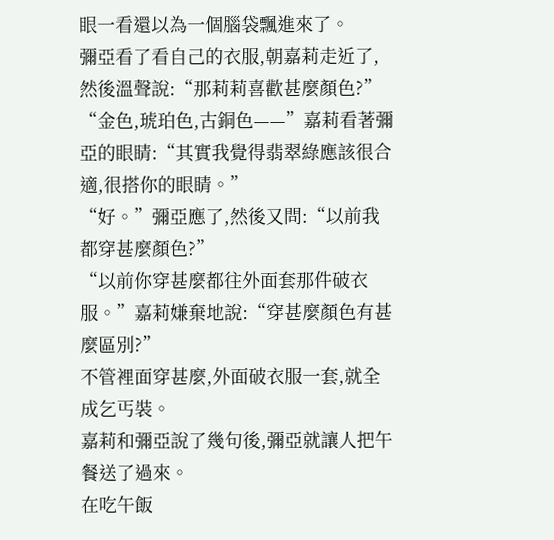眼一看還以為一個腦袋飄進來了。
彌亞看了看自己的衣服,朝嘉莉走近了,然後溫聲說:“那莉莉喜歡甚麼顏色?”
“金色,琥珀色,古銅色——”嘉莉看著彌亞的眼睛:“其實我覺得翡翠綠應該很合適,很搭你的眼睛。”
“好。”彌亞應了,然後又問:“以前我都穿甚麼顏色?”
“以前你穿甚麼都往外面套那件破衣服。”嘉莉嫌棄地說:“穿甚麼顏色有甚麼區別?”
不管裡面穿甚麼,外面破衣服一套,就全成乞丐裝。
嘉莉和彌亞說了幾句後,彌亞就讓人把午餐送了過來。
在吃午飯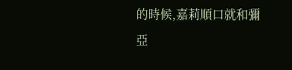的時候,嘉莉順口就和彌亞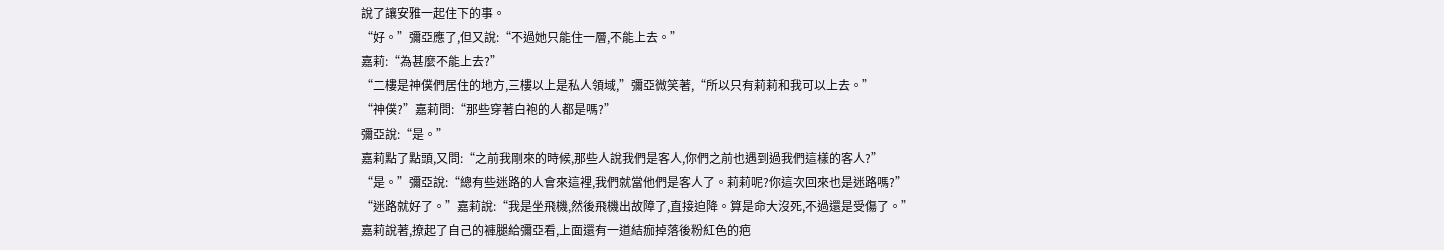說了讓安雅一起住下的事。
“好。”彌亞應了,但又說:“不過她只能住一層,不能上去。”
嘉莉:“為甚麼不能上去?”
“二樓是神僕們居住的地方,三樓以上是私人領域,”彌亞微笑著,“所以只有莉莉和我可以上去。”
“神僕?”嘉莉問:“那些穿著白袍的人都是嗎?”
彌亞說:“是。”
嘉莉點了點頭,又問:“之前我剛來的時候,那些人說我們是客人,你們之前也遇到過我們這樣的客人?”
“是。”彌亞說:“總有些迷路的人會來這裡,我們就當他們是客人了。莉莉呢?你這次回來也是迷路嗎?”
“迷路就好了。”嘉莉說:“我是坐飛機,然後飛機出故障了,直接迫降。算是命大沒死,不過還是受傷了。”
嘉莉說著,撩起了自己的褲腿給彌亞看,上面還有一道結痂掉落後粉紅色的疤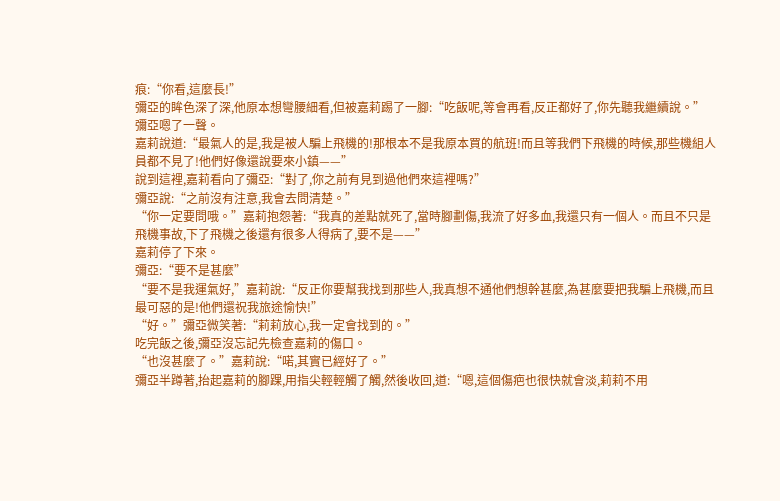痕:“你看,這麼長!”
彌亞的眸色深了深,他原本想彎腰細看,但被嘉莉踢了一腳:“吃飯呢,等會再看,反正都好了,你先聽我繼續說。”
彌亞嗯了一聲。
嘉莉說道:“最氣人的是,我是被人騙上飛機的!那根本不是我原本買的航班!而且等我們下飛機的時候,那些機組人員都不見了!他們好像還說要來小鎮——”
說到這裡,嘉莉看向了彌亞:“對了,你之前有見到過他們來這裡嗎?”
彌亞說:“之前沒有注意,我會去問清楚。”
“你一定要問哦。”嘉莉抱怨著:“我真的差點就死了,當時腳劃傷,我流了好多血,我還只有一個人。而且不只是飛機事故,下了飛機之後還有很多人得病了,要不是——”
嘉莉停了下來。
彌亞:“要不是甚麼”
“要不是我運氣好,”嘉莉說:“反正你要幫我找到那些人,我真想不通他們想幹甚麼,為甚麼要把我騙上飛機,而且最可惡的是!他們還祝我旅途愉快!”
“好。”彌亞微笑著:“莉莉放心,我一定會找到的。”
吃完飯之後,彌亞沒忘記先檢查嘉莉的傷口。
“也沒甚麼了。”嘉莉說:“喏,其實已經好了。”
彌亞半蹲著,抬起嘉莉的腳踝,用指尖輕輕觸了觸,然後收回,道:“嗯,這個傷疤也很快就會淡,莉莉不用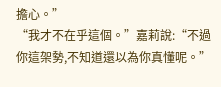擔心。”
“我才不在乎這個。”嘉莉說:“不過你這架勢,不知道還以為你真懂呢。”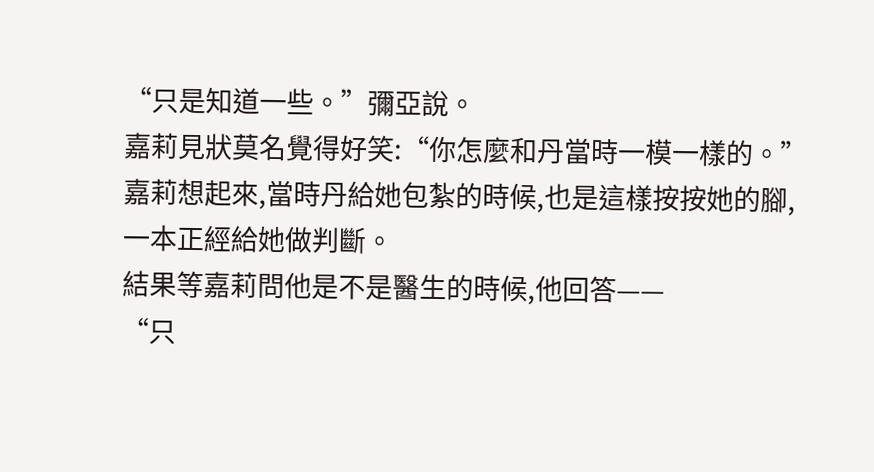“只是知道一些。”彌亞說。
嘉莉見狀莫名覺得好笑:“你怎麼和丹當時一模一樣的。”
嘉莉想起來,當時丹給她包紮的時候,也是這樣按按她的腳,一本正經給她做判斷。
結果等嘉莉問他是不是醫生的時候,他回答——
“只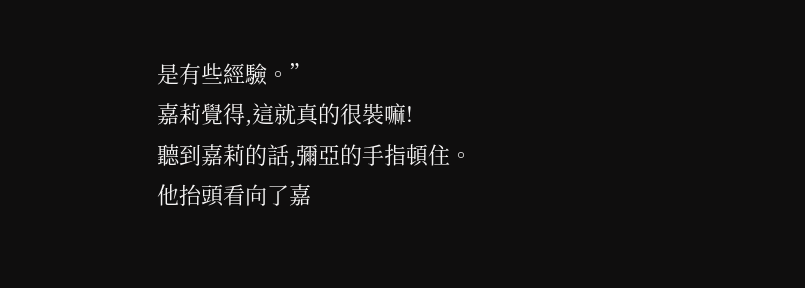是有些經驗。”
嘉莉覺得,這就真的很裝嘛!
聽到嘉莉的話,彌亞的手指頓住。
他抬頭看向了嘉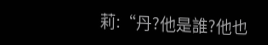莉:“丹?他是誰?他也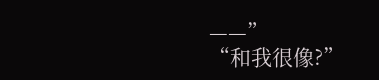——”
“和我很像?”